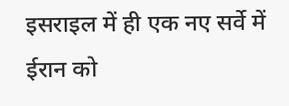इसराइल में ही एक नए सर्वे में ईरान को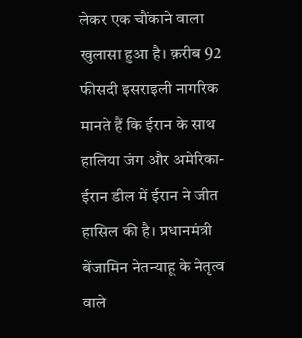लेकर एक चौंकाने वाला खुलासा हुआ है। क़रीब 92 फीसदी इसराइली नागरिक मानते हैं कि ईरान के साथ हालिया जंग और अमेरिका-ईरान डील में ईरान ने जीत हासिल की है। प्रधानमंत्री बेंजामिन नेतन्याहू के नेतृत्व वाले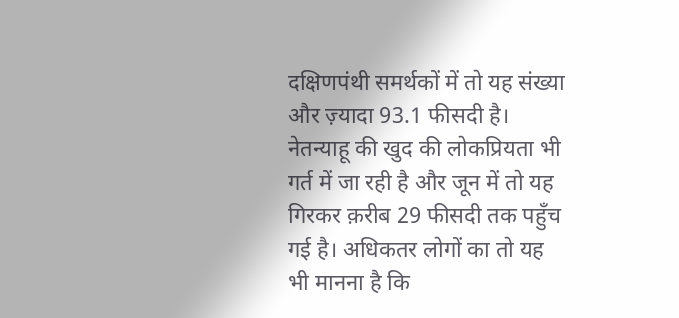दक्षिणपंथी समर्थकों में तो यह संख्या और ज़्यादा 93.1 फीसदी है। नेतन्याहू की खुद की लोकप्रियता भी गर्त में जा रही है और जून में तो यह गिरकर क़रीब 29 फीसदी तक पहुँच गई है। अधिकतर लोगों का तो यह भी मानना है कि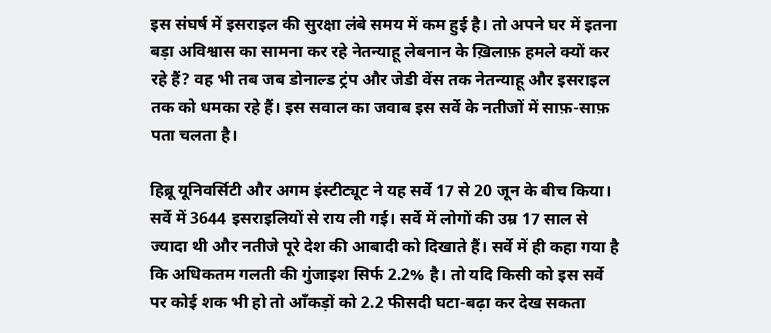इस संघर्ष में इसराइल की सुरक्षा लंबे समय में कम हुई है। तो अपने घर में इतना बड़ा अविश्वास का सामना कर रहे नेतन्याहू लेबनान के ख़िलाफ़ हमले क्यों कर रहे हैं? वह भी तब जब डोनाल्ड ट्रंप और जेडी वेंस तक नेतन्याहू और इसराइल तक को धमका रहे हैं। इस सवाल का जवाब इस सर्वे के नतीजों में साफ़-साफ़ पता चलता है।

हिब्रू यूनिवर्सिटी और अगम इंस्टीट्यूट ने यह सर्वे 17 से 20 जून के बीच किया। सर्वे में 3644 इसराइलियों से राय ली गई। सर्वे में लोगों की उम्र 17 साल से ज्यादा थी और नतीजे पूरे देश की आबादी को दिखाते हैं। सर्वे में ही कहा गया है कि अधिकतम गलती की गुंजाइश सिर्फ 2.2% है। तो यदि किसी को इस सर्वे पर कोई शक भी हो तो आँकड़ों को 2.2 फीसदी घटा-बढ़ा कर देख सकता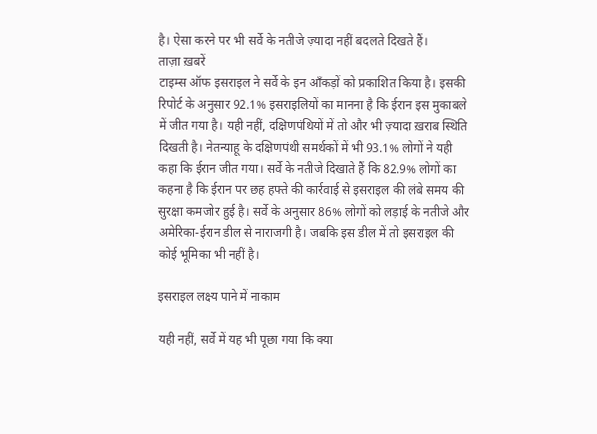है। ऐसा करने पर भी सर्वे के नतीजे ज़्यादा नहीं बदलते दिखते हैं।
ताज़ा ख़बरें
टाइम्स ऑफ इसराइल ने सर्वे के इन आँकड़ों को प्रकाशित किया है। इसकी रिपोर्ट के अनुसार 92.1% इसराइलियों का मानना है कि ईरान इस मुकाबले में जीत गया है। यही नहीं, दक्षिणपंथियों में तो और भी ज़्यादा ख़राब स्थिति दिखती है। नेतन्याहू के दक्षिणपंथी समर्थकों में भी 93.1% लोगों ने यही कहा कि ईरान जीत गया। सर्वे के नतीजे दिखाते हैं कि 82.9% लोगों का कहना है कि ईरान पर छह हफ्ते की कार्रवाई से इसराइल की लंबे समय की सुरक्षा कमजोर हुई है। सर्वे के अनुसार 86% लोगों को लड़ाई के नतीजे और अमेरिका-ईरान डील से नाराजगी है। जबकि इस डील में तो इसराइल की कोई भूमिका भी नहीं है।

इसराइल लक्ष्य पाने में नाकाम

यही नहीं, सर्वे में यह भी पूछा गया कि क्या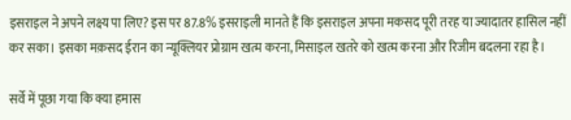इसराइल ने अपने लक्ष्य पा लिए? इस पर 87.8% इसराइली मानते हैं कि इसराइल अपना मकसद पूरी तरह या ज्यादातर हासिल नहीं कर सका। इसका मक़सद ईरान का न्यूक्लियर प्रोग्राम खत्म करना, मिसाइल खतरे को खत्म करना और रिजीम बदलना रहा है।

सर्वे में पूछा गया कि क्या हमास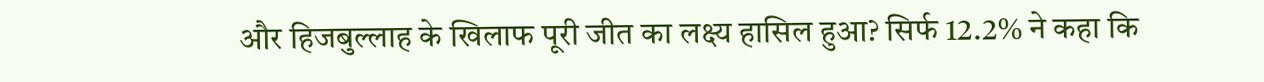और हिजबुल्लाह के खिलाफ पूरी जीत का लक्ष्य हासिल हुआ? सिर्फ 12.2% ने कहा कि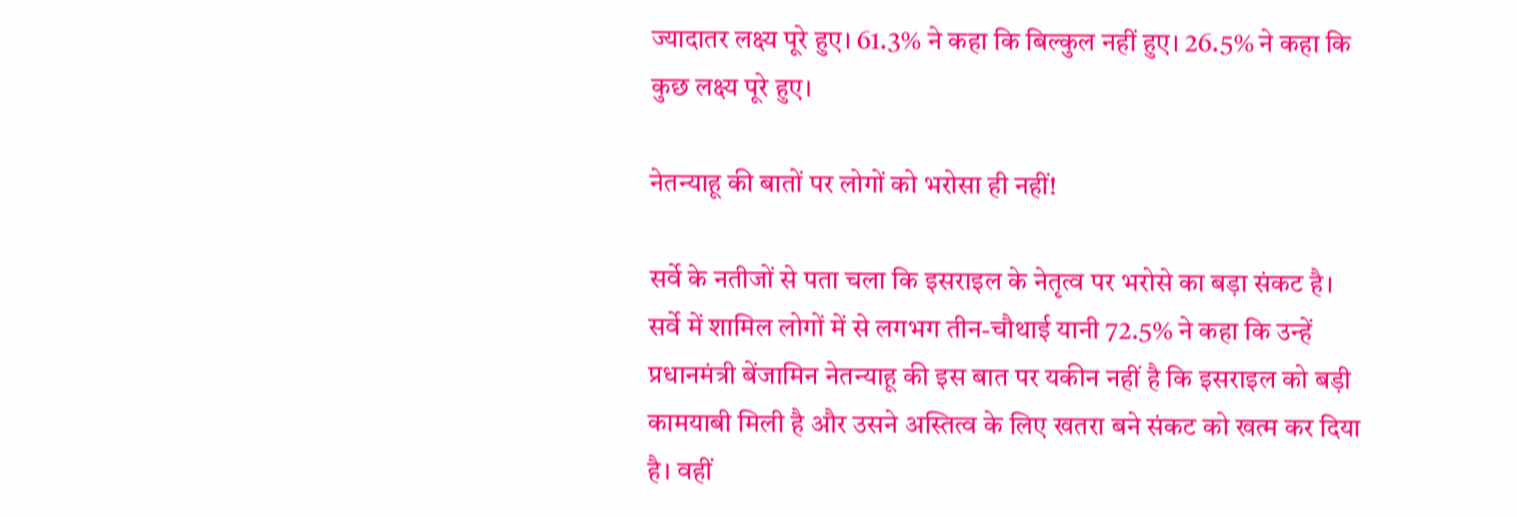ज्यादातर लक्ष्य पूरे हुए। 61.3% ने कहा कि बिल्कुल नहीं हुए। 26.5% ने कहा कि कुछ लक्ष्य पूरे हुए।

नेतन्याहू की बातों पर लोगों को भरोसा ही नहीं!

सर्वे के नतीजों से पता चला कि इसराइल के नेतृत्व पर भरोसे का बड़ा संकट है। सर्वे में शामिल लोगों में से लगभग तीन-चौथाई यानी 72.5% ने कहा कि उन्हें प्रधानमंत्री बेंजामिन नेतन्याहू की इस बात पर यकीन नहीं है कि इसराइल को बड़ी कामयाबी मिली है और उसने अस्तित्व के लिए खतरा बने संकट को खत्म कर दिया है। वहीं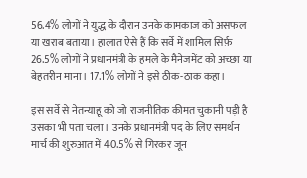56.4% लोगों ने युद्ध के दौरान उनके कामकाज को असफल या खराब बताया। हालात ऐसे हैं कि सर्वे में शामिल सिर्फ़ 26.5% लोगों ने प्रधानमंत्री के हमले के मैनेजमेंट को अच्छा या बेहतरीन माना। 17.1% लोगों ने इसे ठीक-ठाक कहा।

इस सर्वे से नेतन्याहू को जो राजनीतिक कीमत चुकानी पड़ी है उसका भी पता चला। उनके प्रधानमंत्री पद के लिए समर्थन मार्च की शुरुआत में 40.5% से गिरकर जून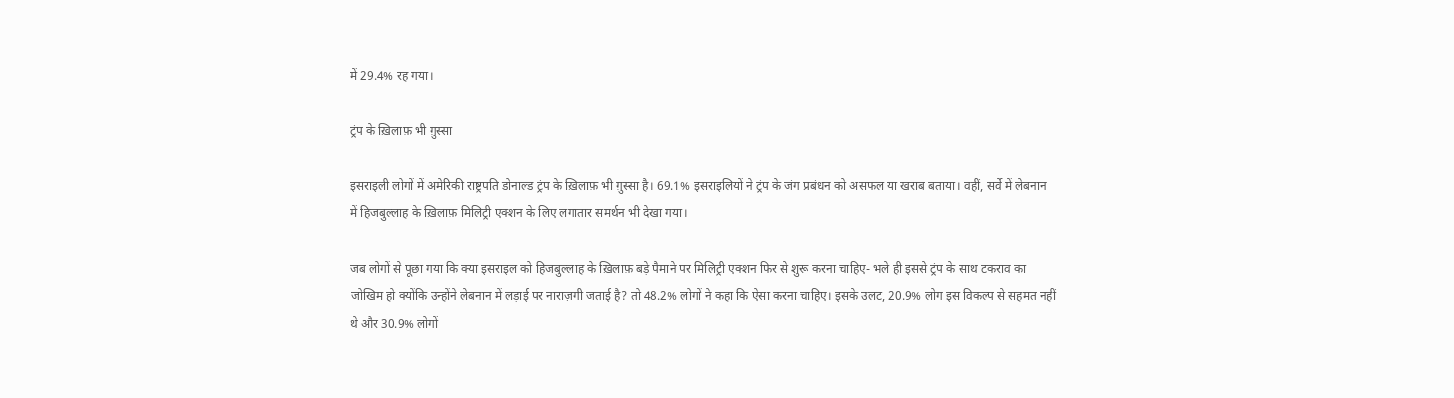में 29.4% रह गया।

ट्रंप के ख़िलाफ़ भी ग़ुस्सा

इसराइली लोगों में अमेरिकी राष्ट्रपति डोनाल्ड ट्रंप के ख़िलाफ़ भी ग़ुस्सा है। 69.1% इसराइलियों ने ट्रंप के जंग प्रबंधन को असफल या खराब बताया। वहीं, सर्वे में लेबनान में हिजबुल्लाह के ख़िलाफ़ मिलिट्री एक्शन के लिए लगातार समर्थन भी देखा गया।

जब लोगों से पूछा गया कि क्या इसराइल को हिजबुल्लाह के ख़िलाफ़ बड़े पैमाने पर मिलिट्री एक्शन फिर से शुरू करना चाहिए- भले ही इससे ट्रंप के साथ टकराव का जोखिम हो क्योंकि उन्होंने लेबनान में लड़ाई पर नाराज़गी जताई है? तो 48.2% लोगों ने कहा कि ऐसा करना चाहिए। इसके उलट, 20.9% लोग इस विकल्प से सहमत नहीं थे और 30.9% लोगों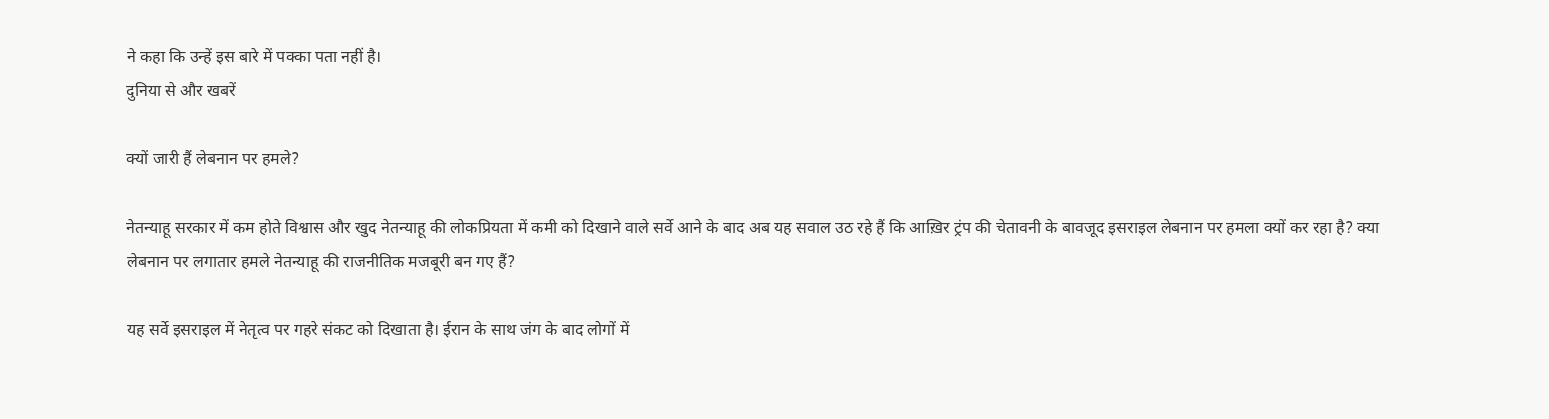ने कहा कि उन्हें इस बारे में पक्का पता नहीं है।
दुनिया से और खबरें

क्यों जारी हैं लेबनान पर हमले?

नेतन्याहू सरकार में कम होते विश्वास और खुद नेतन्याहू की लोकप्रियता में कमी को दिखाने वाले सर्वे आने के बाद अब यह सवाल उठ रहे हैं कि आख़िर ट्रंप की चेतावनी के बावजूद इसराइल लेबनान पर हमला क्यों कर रहा है? क्या लेबनान पर लगातार हमले नेतन्याहू की राजनीतिक मजबूरी बन गए हैं?

यह सर्वे इसराइल में नेतृत्व पर गहरे संकट को दिखाता है। ईरान के साथ जंग के बाद लोगों में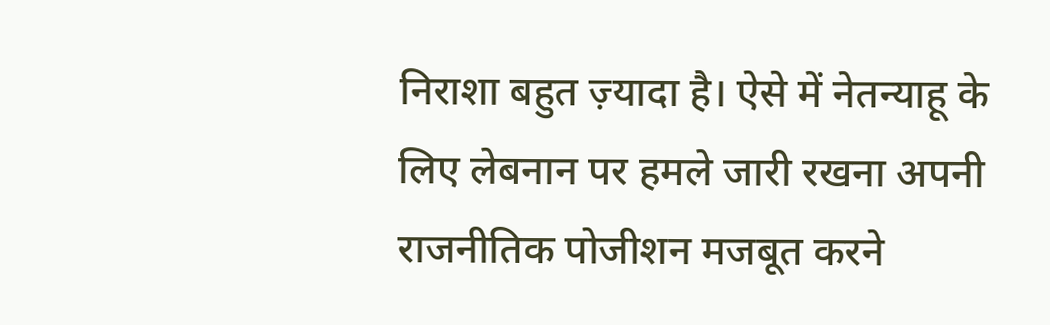निराशा बहुत ज़्यादा है। ऐसे में नेतन्याहू के लिए लेबनान पर हमले जारी रखना अपनी राजनीतिक पोजीशन मजबूत करने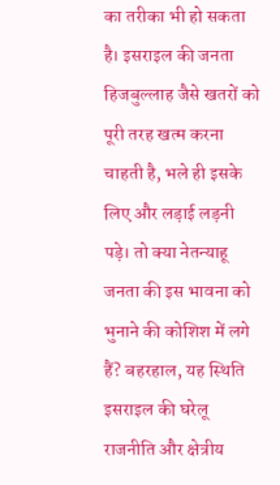का तरीका भी हो सकता है। इसराइल की जनता हिजबुल्लाह जैसे खतरों को पूरी तरह खत्म करना चाहती है, भले ही इसके लिए और लड़ाई लड़नी पड़े। तो क्या नेतन्याहू जनता की इस भावना को भुनाने की कोशिश में लगे हैं? बहरहाल, यह स्थिति इसराइल की घरेलू राजनीति और क्षेत्रीय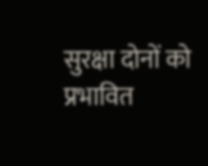सुरक्षा दोनों को प्रभावित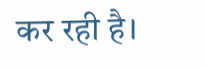कर रही है।